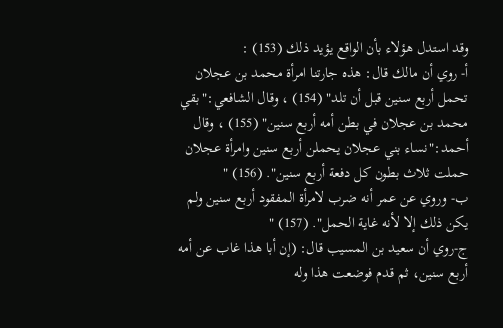وقد استدل هؤلاء بأن الواقع يؤيد ذلك (153) :
أ- روي أن مالك قال: هذه جارتنا امرأة محمد بن عجلان تحمل أربع سنين قبل أن تلد" (154) ، وقال الشافعي:"بقي محمد بن عجلان في بطن أمه أربع سنين" (155) ، وقال أحمد:"نساء بني عجلان يحملن أربع سنين وامرأة عجلان حملت ثلاث بطون كل دفعة أربع سنين". (156) "
ب- وروي عن عمر أنه ضرب لامرأة المفقود أربع سنين ولم يكن ذلك إلا لأنه غاية الحمل". (157) "
ج-روي أن سعيد بن المسيب قال: (إن أبا هذا غاب عن أمه أربع سنين، ثم قدم فوضعت هذا وله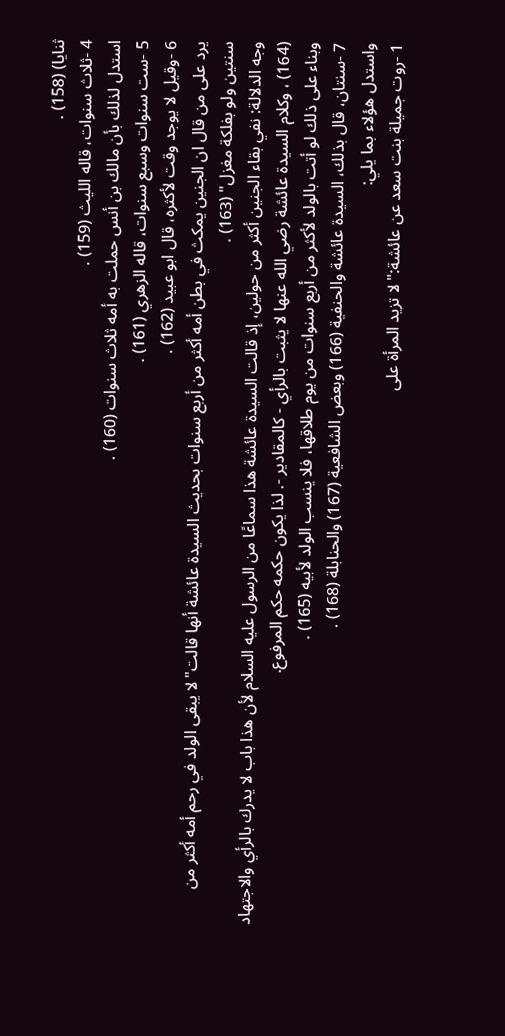ثنايا) (158) .
4 -ثلاث سنوات، قاله الليث (159) .
استدل لذلك بأن مالك بن أنس حملت به أمه ثلاث سنوات (160) .
5 -ست سنوات وسبع سنوات، قاله الزهري (161) .
6 -وقيل لا يوجد وقت لأكثره، قال ابو عبيد (162) .
يرد على من قال ان الجنين يمكث في بطن أمه أكثر من أربع سنوات بحديث السيدة عائشة أنها قالت"لا يبقى الولد في رحم أمه أكثر من سنتين ولو بفلكة مغزل" (163) .
وجه الدلالة: نفي بقاء الجنين أكثر من حولين، إذ قالت السيدة عائشة هذا سماعًا من الرسول عليه السلام لأن هذا باب لا يدرك بالرأي والاجتهاد (164) ، وكلام السيدة عائشة رضي الله عنها لا يثبت بالرأي - كالمقادير -. لذا يكون حكمه حكم المرفوع.
وبناء على ذلك لو أتت بالولد لأكثر من أربع سنوات من يوم طلاقها، فلا ينسب الولد لأبيه (165) .
7 -سنتان، قال بذلك، السيدة عائشة والحنفية (166) وبعض الشافعية (167) والحنابلة (168) .
واستدل هؤلاء بما يلي:
1 -روت جميلة بنت سعد عن عائشة:"لا تزيد المرأة على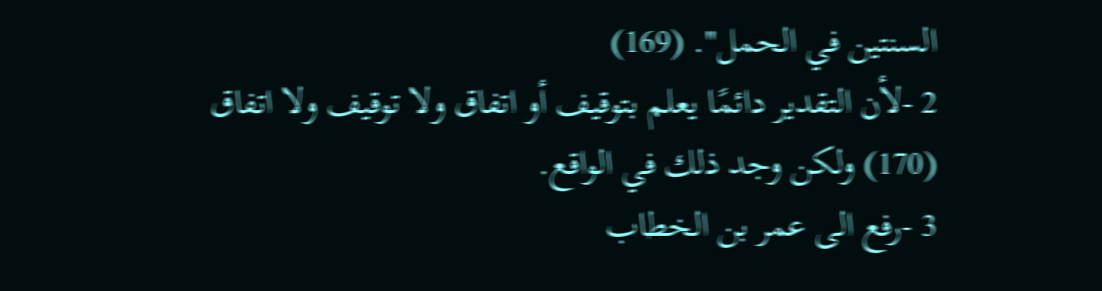السنتين في الحمل". (169)
2 -لأن التقدير دائمًا يعلم بتوقيف أو اتفاق ولا توقيف ولا اتفاق (170) ولكن وجد ذلك في الواقع.
3 -رفع الى عمر بن الخطاب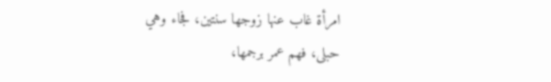امرأة غاب عنها زوجها سنتين، فجاء وهي حبلى، فهم عمر برجمها،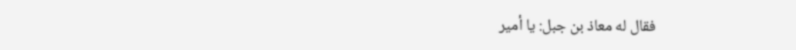فقال له معاذ بن جبل: يا أمير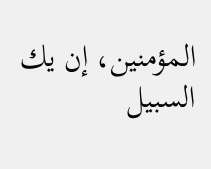المؤمنين، إن يك السبيل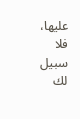عليها، فلا سبيل لك